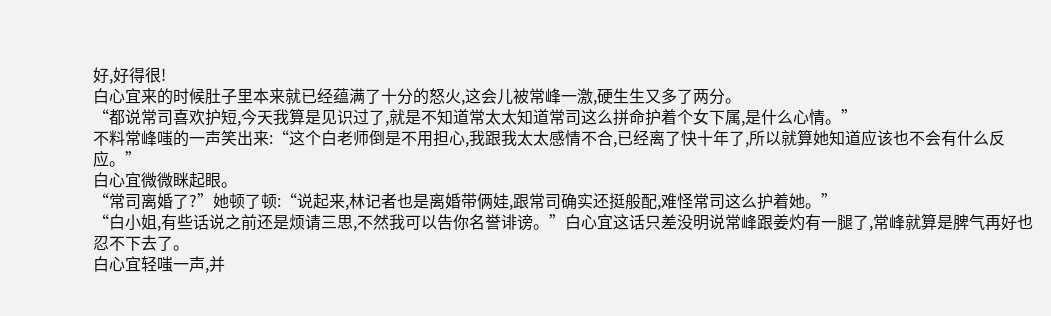好,好得很!
白心宜来的时候肚子里本来就已经蕴满了十分的怒火,这会儿被常峰一激,硬生生又多了两分。
“都说常司喜欢护短,今天我算是见识过了,就是不知道常太太知道常司这么拼命护着个女下属,是什么心情。”
不料常峰嗤的一声笑出来:“这个白老师倒是不用担心,我跟我太太感情不合,已经离了快十年了,所以就算她知道应该也不会有什么反应。”
白心宜微微眯起眼。
“常司离婚了?”她顿了顿:“说起来,林记者也是离婚带俩娃,跟常司确实还挺般配,难怪常司这么护着她。”
“白小姐,有些话说之前还是烦请三思,不然我可以告你名誉诽谤。”白心宜这话只差没明说常峰跟姜灼有一腿了,常峰就算是脾气再好也忍不下去了。
白心宜轻嗤一声,并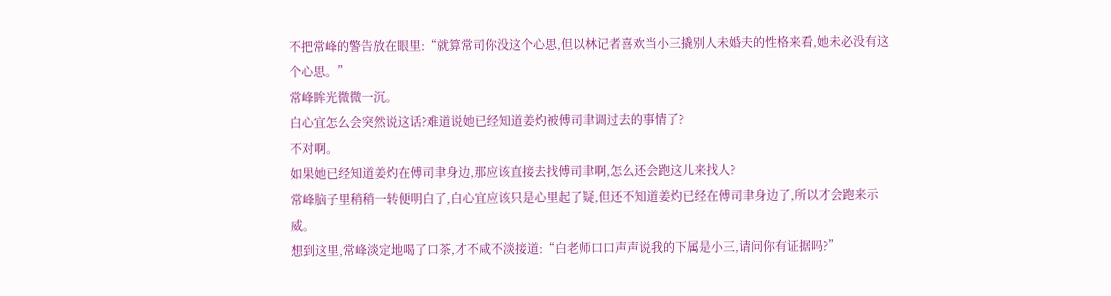不把常峰的警告放在眼里:“就算常司你没这个心思,但以林记者喜欢当小三撬别人未婚夫的性格来看,她未必没有这个心思。”
常峰眸光微微一沉。
白心宜怎么会突然说这话?难道说她已经知道姜灼被傅司聿调过去的事情了?
不对啊。
如果她已经知道姜灼在傅司聿身边,那应该直接去找傅司聿啊,怎么还会跑这儿来找人?
常峰脑子里稍稍一转便明白了,白心宜应该只是心里起了疑,但还不知道姜灼已经在傅司聿身边了,所以才会跑来示威。
想到这里,常峰淡定地喝了口茶,才不咸不淡接道:“白老师口口声声说我的下属是小三,请问你有证据吗?”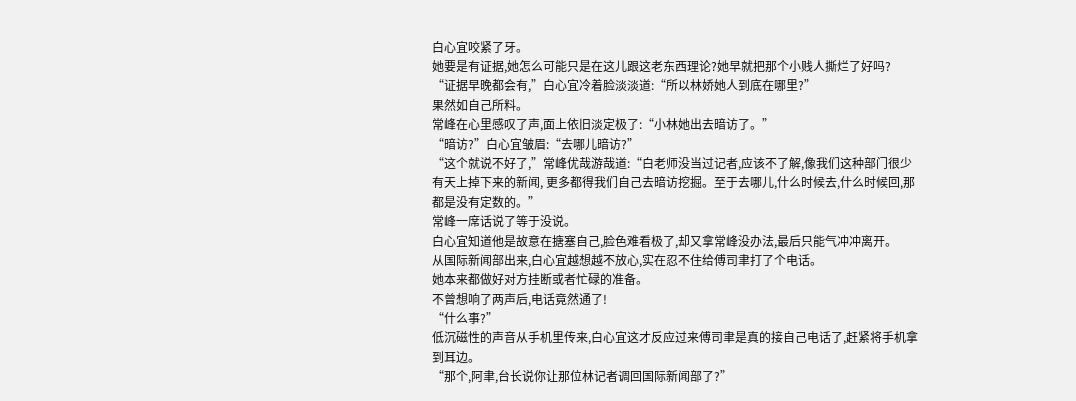白心宜咬紧了牙。
她要是有证据,她怎么可能只是在这儿跟这老东西理论?她早就把那个小贱人撕烂了好吗?
“证据早晚都会有,”白心宜冷着脸淡淡道:“所以林娇她人到底在哪里?”
果然如自己所料。
常峰在心里感叹了声,面上依旧淡定极了:“小林她出去暗访了。”
“暗访?”白心宜皱眉:“去哪儿暗访?”
“这个就说不好了,”常峰优哉游哉道:“白老师没当过记者,应该不了解,像我们这种部门很少有天上掉下来的新闻, 更多都得我们自己去暗访挖掘。至于去哪儿,什么时候去,什么时候回,那都是没有定数的。”
常峰一席话说了等于没说。
白心宜知道他是故意在搪塞自己,脸色难看极了,却又拿常峰没办法,最后只能气冲冲离开。
从国际新闻部出来,白心宜越想越不放心,实在忍不住给傅司聿打了个电话。
她本来都做好对方挂断或者忙碌的准备。
不曾想响了两声后,电话竟然通了!
“什么事?”
低沉磁性的声音从手机里传来,白心宜这才反应过来傅司聿是真的接自己电话了,赶紧将手机拿到耳边。
“那个,阿聿,台长说你让那位林记者调回国际新闻部了?”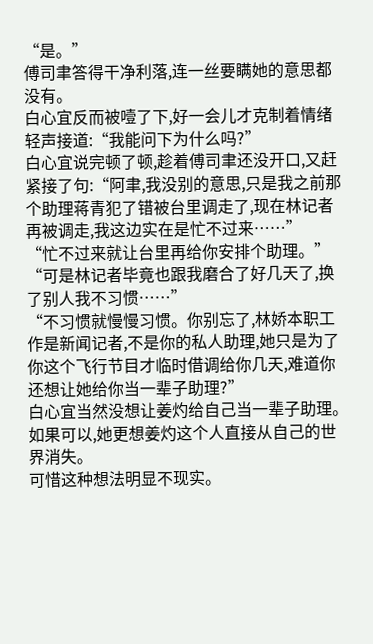“是。”
傅司聿答得干净利落,连一丝要瞒她的意思都没有。
白心宜反而被噎了下,好一会儿才克制着情绪轻声接道:“我能问下为什么吗?”
白心宜说完顿了顿,趁着傅司聿还没开口,又赶紧接了句:“阿聿,我没别的意思,只是我之前那个助理蒋青犯了错被台里调走了,现在林记者再被调走,我这边实在是忙不过来……”
“忙不过来就让台里再给你安排个助理。”
“可是林记者毕竟也跟我磨合了好几天了,换了别人我不习惯……”
“不习惯就慢慢习惯。你别忘了,林娇本职工作是新闻记者,不是你的私人助理,她只是为了你这个飞行节目才临时借调给你几天,难道你还想让她给你当一辈子助理?”
白心宜当然没想让姜灼给自己当一辈子助理。
如果可以,她更想姜灼这个人直接从自己的世界消失。
可惜这种想法明显不现实。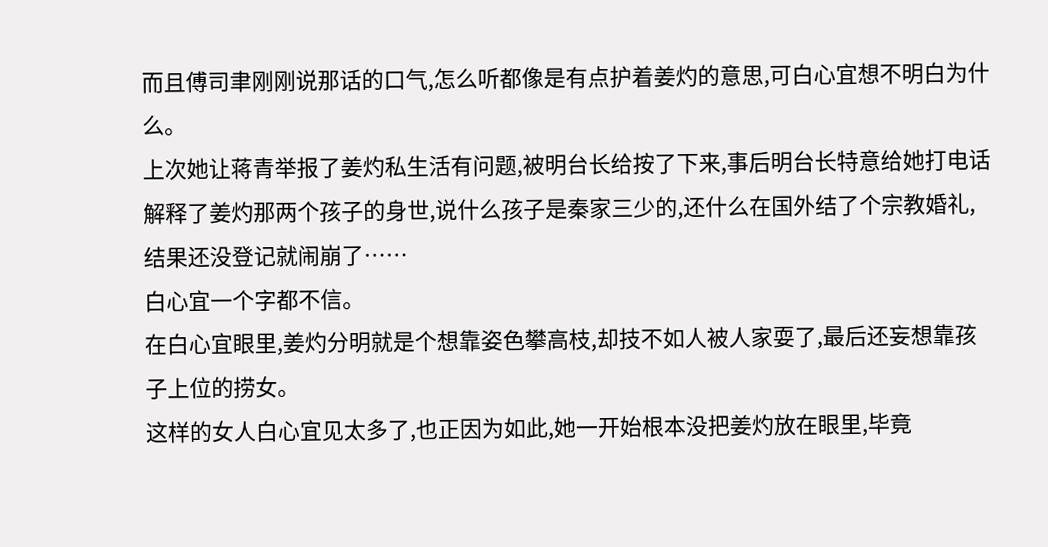而且傅司聿刚刚说那话的口气,怎么听都像是有点护着姜灼的意思,可白心宜想不明白为什么。
上次她让蒋青举报了姜灼私生活有问题,被明台长给按了下来,事后明台长特意给她打电话解释了姜灼那两个孩子的身世,说什么孩子是秦家三少的,还什么在国外结了个宗教婚礼,结果还没登记就闹崩了……
白心宜一个字都不信。
在白心宜眼里,姜灼分明就是个想靠姿色攀高枝,却技不如人被人家耍了,最后还妄想靠孩子上位的捞女。
这样的女人白心宜见太多了,也正因为如此,她一开始根本没把姜灼放在眼里,毕竟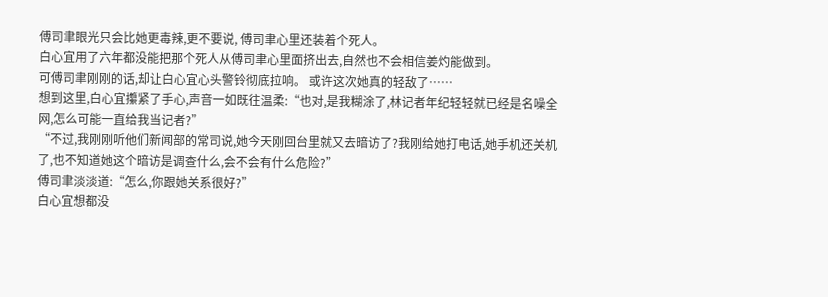傅司聿眼光只会比她更毒辣,更不要说, 傅司聿心里还装着个死人。
白心宜用了六年都没能把那个死人从傅司聿心里面挤出去,自然也不会相信姜灼能做到。
可傅司聿刚刚的话,却让白心宜心头警铃彻底拉响。 或许这次她真的轻敌了……
想到这里,白心宜攥紧了手心,声音一如既往温柔:“也对,是我糊涂了,林记者年纪轻轻就已经是名噪全网,怎么可能一直给我当记者?”
“不过,我刚刚听他们新闻部的常司说,她今天刚回台里就又去暗访了?我刚给她打电话,她手机还关机了,也不知道她这个暗访是调查什么,会不会有什么危险?”
傅司聿淡淡道:“怎么,你跟她关系很好?”
白心宜想都没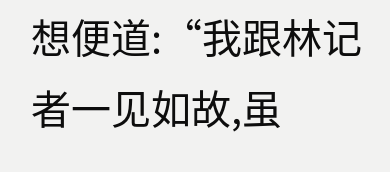想便道:“我跟林记者一见如故,虽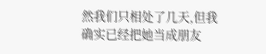然我们只相处了几天,但我确实已经把她当成朋友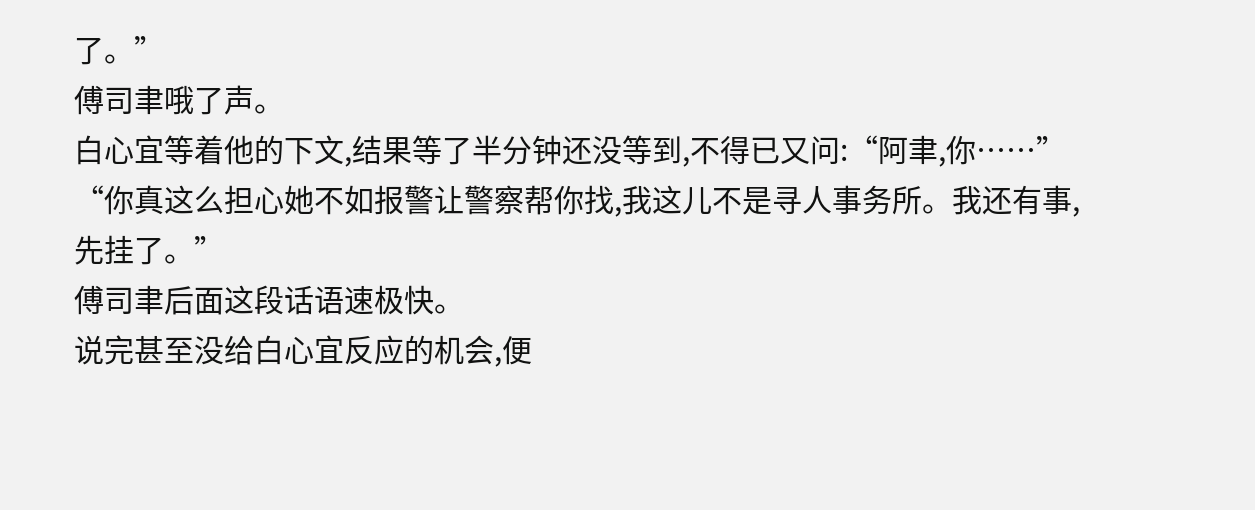了。”
傅司聿哦了声。
白心宜等着他的下文,结果等了半分钟还没等到,不得已又问:“阿聿,你……”
“你真这么担心她不如报警让警察帮你找,我这儿不是寻人事务所。我还有事,先挂了。”
傅司聿后面这段话语速极快。
说完甚至没给白心宜反应的机会,便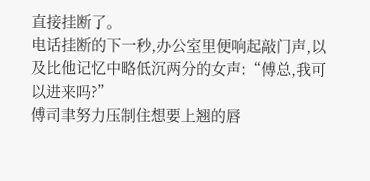直接挂断了。
电话挂断的下一秒,办公室里便响起敲门声,以及比他记忆中略低沉两分的女声:“傅总,我可以进来吗?”
傅司聿努力压制住想要上翘的唇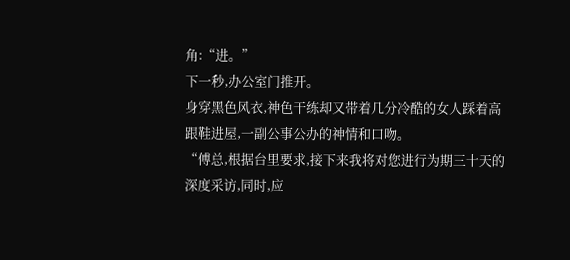角:“进。”
下一秒,办公室门推开。
身穿黑色风衣,神色干练却又带着几分冷酷的女人踩着高跟鞋进屋,一副公事公办的神情和口吻。
“傅总,根据台里要求,接下来我将对您进行为期三十天的深度采访,同时,应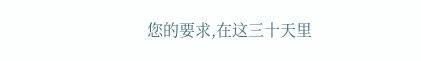您的要求,在这三十天里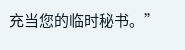充当您的临时秘书。”